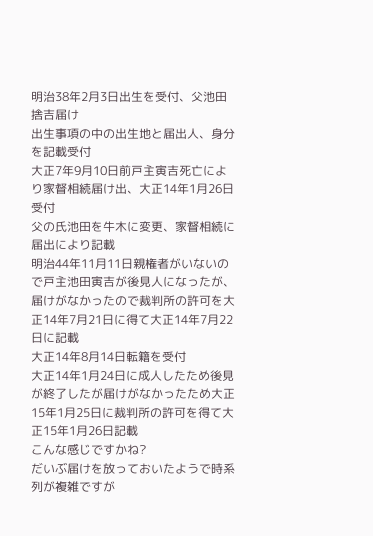明治38年2月3日出生を受付、父池田捨吉届け
出生事項の中の出生地と届出人、身分を記載受付
大正7年9月10日前戸主寅吉死亡により家督相続届け出、大正14年1月26日受付
父の氏池田を牛木に変更、家督相続に届出により記載
明治44年11月11日親権者がいないので戸主池田寅吉が後見人になったが、届けがなかったので裁判所の許可を大正14年7月21日に得て大正14年7月22日に記載
大正14年8月14日転籍を受付
大正14年1月24日に成人したため後見が終了したが届けがなかったため大正15年1月25日に裁判所の許可を得て大正15年1月26日記載
こんな感じですかね?
だいぶ届けを放っておいたようで時系列が複雑ですが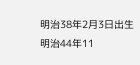明治38年2月3日出生
明治44年11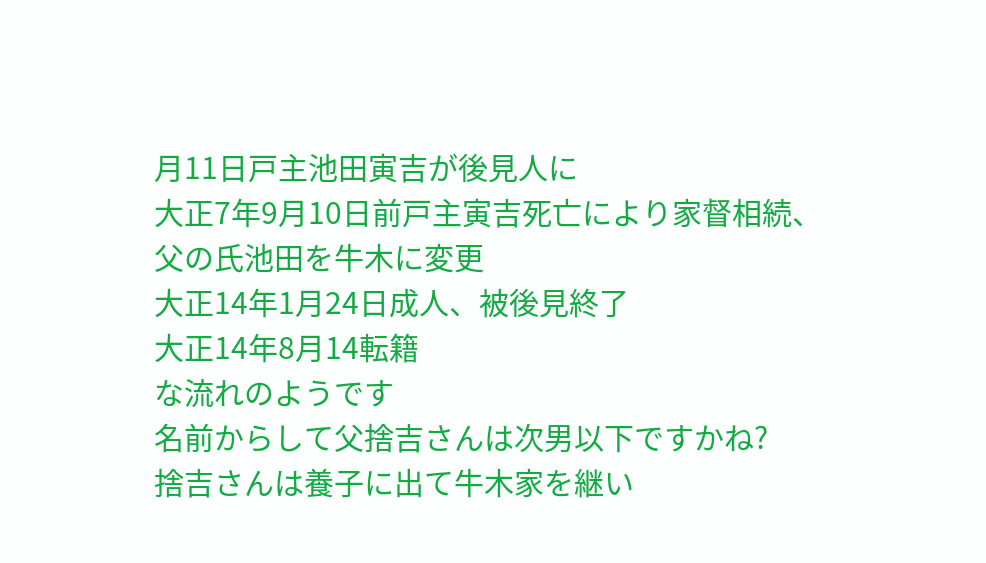月11日戸主池田寅吉が後見人に
大正7年9月10日前戸主寅吉死亡により家督相続、父の氏池田を牛木に変更
大正14年1月24日成人、被後見終了
大正14年8月14転籍
な流れのようです
名前からして父捨吉さんは次男以下ですかね?
捨吉さんは養子に出て牛木家を継い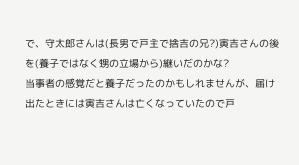で、守太郎さんは(長男で戸主で捨吉の兄?)寅吉さんの後を(養子ではなく甥の立場から)継いだのかな?
当事者の感覚だと養子だったのかもしれませんが、届け出たときには寅吉さんは亡くなっていたので戸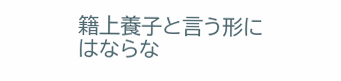籍上養子と言う形にはならな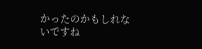かったのかもしれないですね